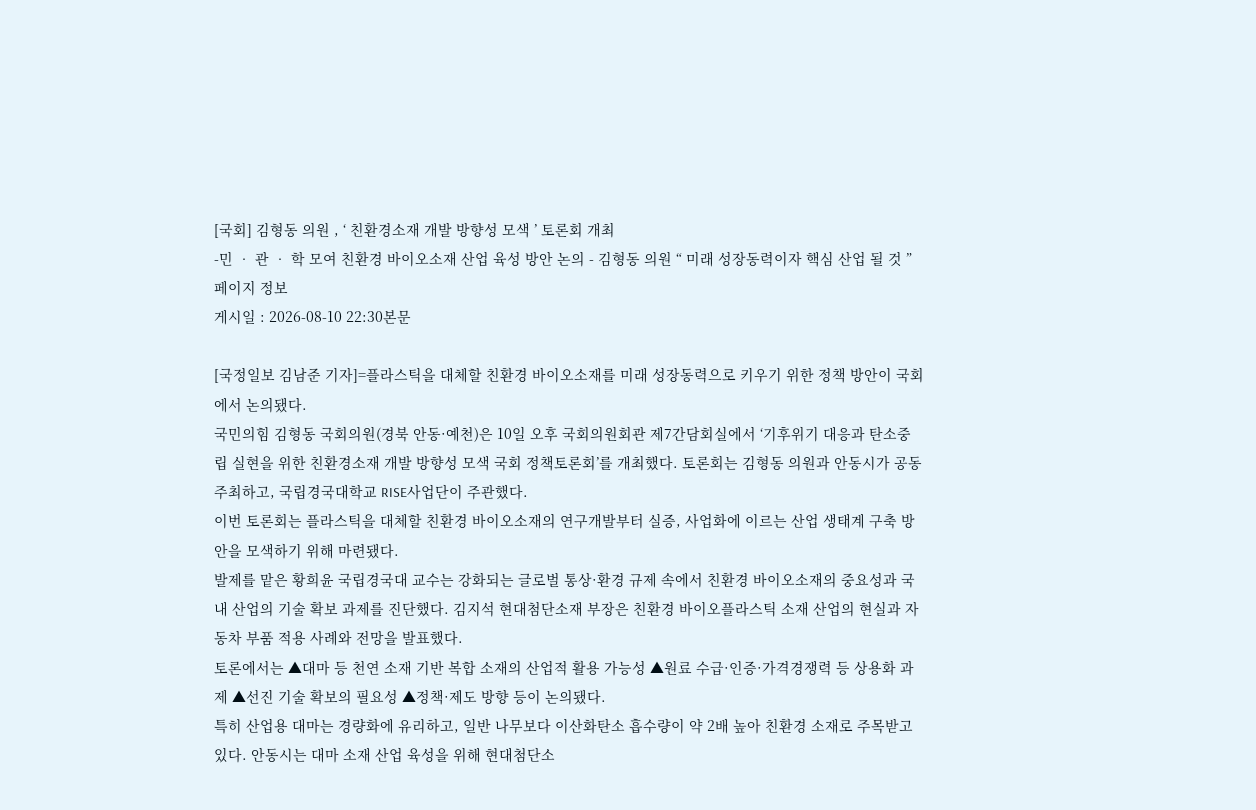[국회] 김형동 의원 , ‘ 친환경소재 개발 방향성 모색 ’ 토론회 개최
-민 ‧ 관 ‧ 학 모여 친환경 바이오소재 산업 육성 방안 논의 - 김형동 의원 “ 미래 성장동력이자 핵심 산업 될 것 ”
페이지 정보
게시일 : 2026-08-10 22:30본문

[국정일보 김남준 기자]=플라스틱을 대체할 친환경 바이오소재를 미래 성장동력으로 키우기 위한 정책 방안이 국회에서 논의됐다.
국민의힘 김형동 국회의원(경북 안동·예천)은 10일 오후 국회의원회관 제7간담회실에서 ‘기후위기 대응과 탄소중립 실현을 위한 친환경소재 개발 방향성 모색 국회 정책토론회’를 개최했다. 토론회는 김형동 의원과 안동시가 공동 주최하고, 국립경국대학교 RISE사업단이 주관했다.
이번 토론회는 플라스틱을 대체할 친환경 바이오소재의 연구개발부터 실증, 사업화에 이르는 산업 생태계 구축 방안을 모색하기 위해 마련됐다.
발제를 맡은 황희윤 국립경국대 교수는 강화되는 글로벌 통상·환경 규제 속에서 친환경 바이오소재의 중요성과 국내 산업의 기술 확보 과제를 진단했다. 김지석 현대첨단소재 부장은 친환경 바이오플라스틱 소재 산업의 현실과 자동차 부품 적용 사례와 전망을 발표했다.
토론에서는 ▲대마 등 천연 소재 기반 복합 소재의 산업적 활용 가능성 ▲원료 수급·인증·가격경쟁력 등 상용화 과제 ▲선진 기술 확보의 필요성 ▲정책·제도 방향 등이 논의됐다.
특히 산업용 대마는 경량화에 유리하고, 일반 나무보다 이산화탄소 흡수량이 약 2배 높아 친환경 소재로 주목받고 있다. 안동시는 대마 소재 산업 육성을 위해 현대첨단소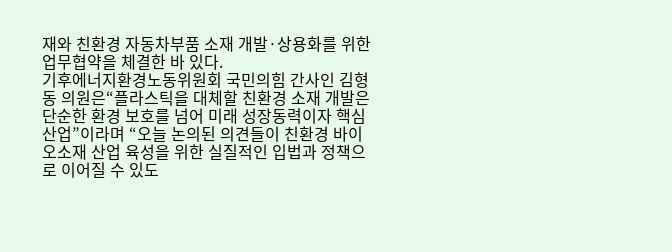재와 친환경 자동차부품 소재 개발·상용화를 위한 업무협약을 체결한 바 있다.
기후에너지환경노동위원회 국민의힘 간사인 김형동 의원은“플라스틱을 대체할 친환경 소재 개발은 단순한 환경 보호를 넘어 미래 성장동력이자 핵심 산업”이라며 “오늘 논의된 의견들이 친환경 바이오소재 산업 육성을 위한 실질적인 입법과 정책으로 이어질 수 있도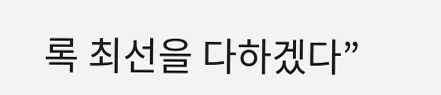록 최선을 다하겠다”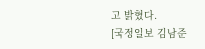고 밝혔다.
[국정일보 김남준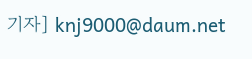기자] knj9000@daum.net